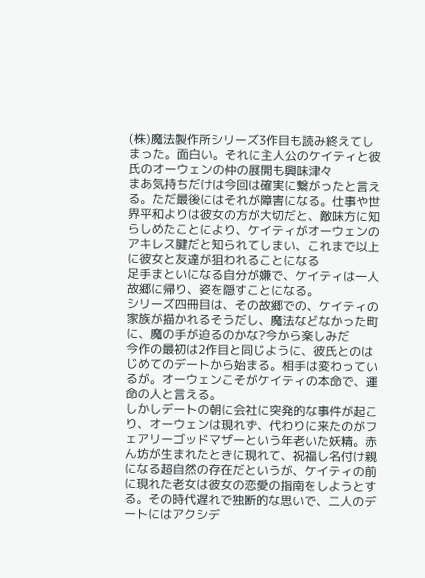(株)魔法製作所シリーズ3作目も読み終えてしまった。面白い。それに主人公のケイティと彼氏のオーウェンの仲の展開も興味津々
まあ気持ちだけは今回は確実に繋がったと言える。ただ最後にはそれが障害になる。仕事や世界平和よりは彼女の方が大切だと、敵味方に知らしめたことにより、ケイティがオーウェンのアキレス腱だと知られてしまい、これまで以上に彼女と友達が狙われることになる
足手まといになる自分が嫌で、ケイティは一人故郷に帰り、姿を隠すことになる。
シリーズ四冊目は、その故郷での、ケイティの家族が描かれるそうだし、魔法などなかった町に、魔の手が迫るのかな?今から楽しみだ
今作の最初は2作目と同じように、彼氏とのはじめてのデートから始まる。相手は変わっているが。オーウェンこそがケイティの本命で、運命の人と言える。
しかしデートの朝に会社に突発的な事件が起こり、オーウェンは現れず、代わりに来たのがフェアリーゴッドマザーという年老いた妖精。赤ん坊が生まれたときに現れて、祝福し名付け親になる超自然の存在だというが、ケイティの前に現れた老女は彼女の恋愛の指南をしようとする。その時代遅れで独断的な思いで、二人のデートにはアクシデ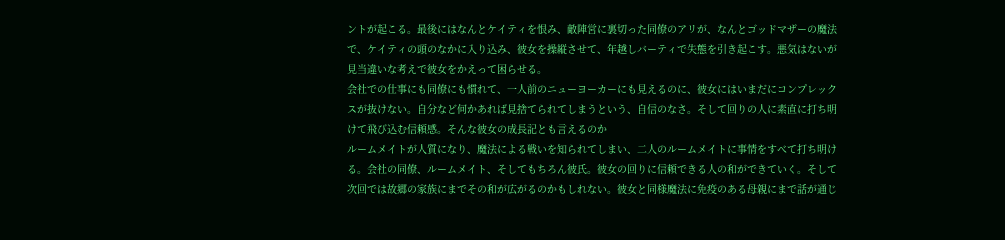ントが起こる。最後にはなんとケイティを恨み、敵陣営に裏切った同僚のアリが、なんとゴッドマザーの魔法で、ケイティの頭のなかに入り込み、彼女を操縦させて、年越しバーティで失態を引き起こす。悪気はないが見当違いな考えで彼女をかえって困らせる。
会社での仕事にも同僚にも慣れて、一人前のニューヨーカーにも見えるのに、彼女にはいまだにコンプレックスが抜けない。自分など何かあれば見捨てられてしまうという、自信のなさ。そして回りの人に素直に打ち明けて飛び込む信頼感。そんな彼女の成長記とも言えるのか
ルームメイトが人質になり、魔法による戦いを知られてしまい、二人のルームメイトに事情をすべて打ち明ける。会社の同僚、ルームメイト、そしてもちろん彼氏。彼女の回りに信頼できる人の和ができていく。そして次回では故郷の家族にまでその和が広がるのかもしれない。彼女と同様魔法に免疫のある母親にまで話が通じ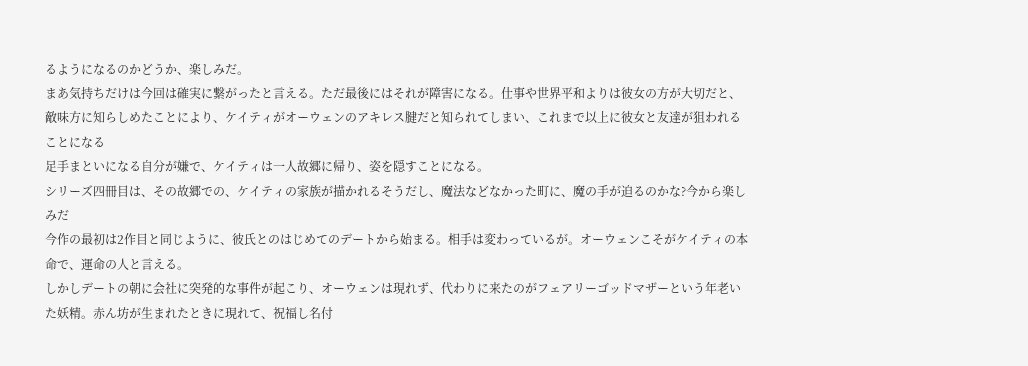るようになるのかどうか、楽しみだ。
まあ気持ちだけは今回は確実に繋がったと言える。ただ最後にはそれが障害になる。仕事や世界平和よりは彼女の方が大切だと、敵味方に知らしめたことにより、ケイティがオーウェンのアキレス腱だと知られてしまい、これまで以上に彼女と友達が狙われることになる
足手まといになる自分が嫌で、ケイティは一人故郷に帰り、姿を隠すことになる。
シリーズ四冊目は、その故郷での、ケイティの家族が描かれるそうだし、魔法などなかった町に、魔の手が迫るのかな?今から楽しみだ
今作の最初は2作目と同じように、彼氏とのはじめてのデートから始まる。相手は変わっているが。オーウェンこそがケイティの本命で、運命の人と言える。
しかしデートの朝に会社に突発的な事件が起こり、オーウェンは現れず、代わりに来たのがフェアリーゴッドマザーという年老いた妖精。赤ん坊が生まれたときに現れて、祝福し名付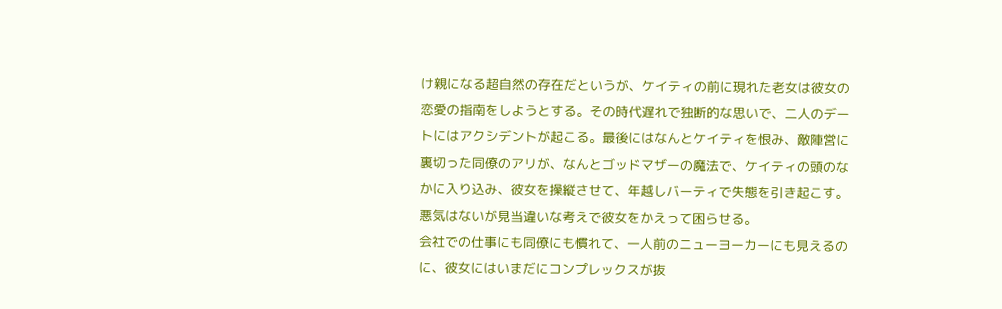け親になる超自然の存在だというが、ケイティの前に現れた老女は彼女の恋愛の指南をしようとする。その時代遅れで独断的な思いで、二人のデートにはアクシデントが起こる。最後にはなんとケイティを恨み、敵陣営に裏切った同僚のアリが、なんとゴッドマザーの魔法で、ケイティの頭のなかに入り込み、彼女を操縦させて、年越しバーティで失態を引き起こす。悪気はないが見当違いな考えで彼女をかえって困らせる。
会社での仕事にも同僚にも慣れて、一人前のニューヨーカーにも見えるのに、彼女にはいまだにコンプレックスが抜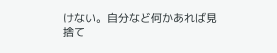けない。自分など何かあれば見捨て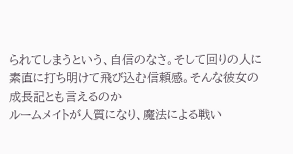られてしまうという、自信のなさ。そして回りの人に素直に打ち明けて飛び込む信頼感。そんな彼女の成長記とも言えるのか
ルームメイトが人質になり、魔法による戦い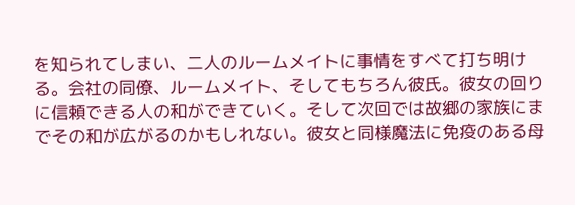を知られてしまい、二人のルームメイトに事情をすべて打ち明ける。会社の同僚、ルームメイト、そしてもちろん彼氏。彼女の回りに信頼できる人の和ができていく。そして次回では故郷の家族にまでその和が広がるのかもしれない。彼女と同様魔法に免疫のある母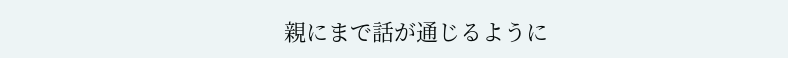親にまで話が通じるように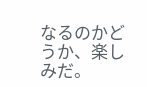なるのかどうか、楽しみだ。